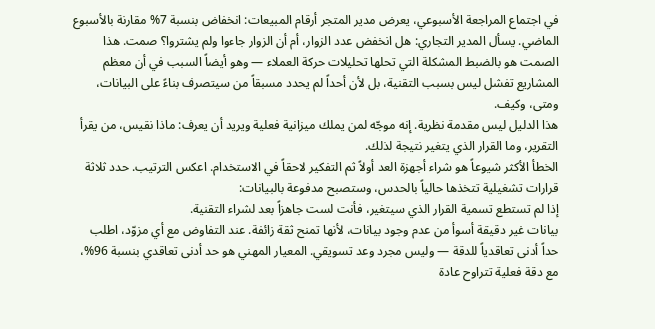في اجتماع المراجعة الأسبوعي، يعرض مدير المتجر أرقام المبيعات: انخفاض بنسبة 7% مقارنة بالأسبوع الماضي. يسأل المدير التجاري: هل انخفض عدد الزوار، أم أن الزوار جاءوا ولم يشتروا؟ صمت. هذا الصمت هو بالضبط المشكلة التي تحلها تحليلات حركة العملاء — وهو أيضاً السبب في أن معظم المشاريع تفشل ليس بسبب التقنية، بل لأن أحداً لم يحدد مسبقاً من سيتصرف بناءً على البيانات، ومتى، وكيف.
هذا الدليل ليس مقدمة نظرية. إنه موجّه لمن يملك ميزانية فعلية ويريد أن يعرف: ماذا نقيس، من يقرأ التقرير، وما القرار الذي يتغير نتيجة لذلك.
الخطأ الأكثر شيوعاً هو شراء أجهزة العد أولاً ثم التفكير لاحقاً في الاستخدام. اعكس الترتيب. حدد ثلاثة قرارات تشغيلية تتخذها حالياً بالحدس، وستصبح مدفوعة بالبيانات:
إذا لم تستطع تسمية القرار الذي سيتغير، فأنت لست جاهزاً بعد لشراء التقنية.
بيانات غير دقيقة أسوأ من عدم وجود بيانات، لأنها تمنح ثقة زائفة. عند التفاوض مع أي مزوّد، اطلب حداً أدنى تعاقدياً للدقة — وليس مجرد وعد تسويقي. المعيار المهني هو حد أدنى تعاقدي بنسبة 96%، مع دقة فعلية تتراوح عادة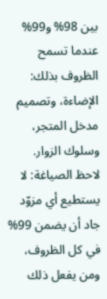بين 98% و99% عندما تسمح الظروف بذلك: الإضاءة، وتصميم مدخل المتجر، وسلوك الزوار. لاحظ الصياغة: لا يستطيع أي مزوّد جاد أن يضمن 99% في كل الظروف، ومن يفعل ذلك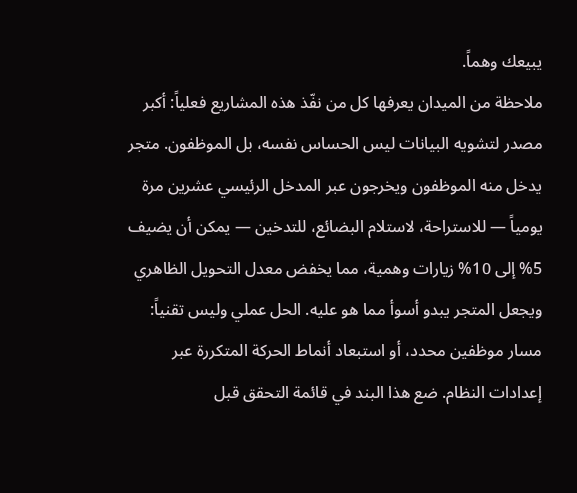يبيعك وهماً.
ملاحظة من الميدان يعرفها كل من نفّذ هذه المشاريع فعلياً: أكبر مصدر لتشويه البيانات ليس الحساس نفسه، بل الموظفون. متجر يدخل منه الموظفون ويخرجون عبر المدخل الرئيسي عشرين مرة يومياً — للاستراحة، لاستلام البضائع، للتدخين — يمكن أن يضيف 5% إلى 10% زيارات وهمية، مما يخفض معدل التحويل الظاهري ويجعل المتجر يبدو أسوأ مما هو عليه. الحل عملي وليس تقنياً: مسار موظفين محدد، أو استبعاد أنماط الحركة المتكررة عبر إعدادات النظام. ضع هذا البند في قائمة التحقق قبل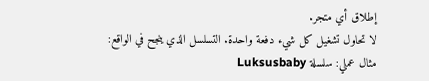إطلاق أي متجر.
لا تحاول تشغيل كل شيء دفعة واحدة. التسلسل الذي ينجح في الواقع:
مثال عملي: سلسلة Luksusbaby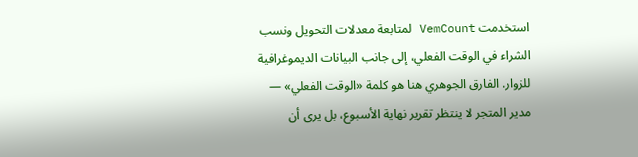استخدمت VemCount لمتابعة معدلات التحويل ونسب الشراء في الوقت الفعلي، إلى جانب البيانات الديموغرافية للزوار. الفارق الجوهري هنا هو كلمة «الوقت الفعلي» — مدير المتجر لا ينتظر تقرير نهاية الأسبوع، بل يرى أن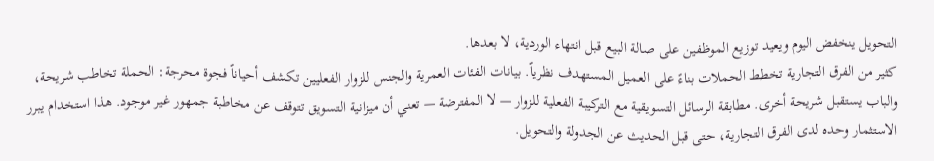التحويل ينخفض اليوم ويعيد توزيع الموظفين على صالة البيع قبل انتهاء الوردية، لا بعدها.
كثير من الفرق التجارية تخطط الحملات بناءً على العميل المستهدف نظرياً. بيانات الفئات العمرية والجنس للزوار الفعليين تكشف أحياناً فجوة محرجة: الحملة تخاطب شريحة، والباب يستقبل شريحة أخرى. مطابقة الرسائل التسويقية مع التركيبة الفعلية للزوار — لا المفترضة — تعني أن ميزانية التسويق تتوقف عن مخاطبة جمهور غير موجود. هذا استخدام يبرر الاستثمار وحده لدى الفرق التجارية، حتى قبل الحديث عن الجدولة والتحويل.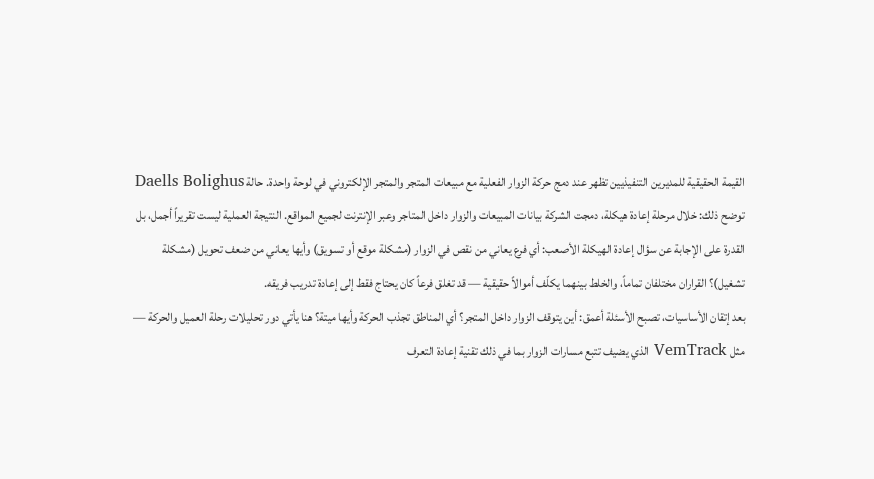القيمة الحقيقية للمديرين التنفيذيين تظهر عند دمج حركة الزوار الفعلية مع مبيعات المتجر والمتجر الإلكتروني في لوحة واحدة. حالة Daells Bolighus توضح ذلك: خلال مرحلة إعادة هيكلة، دمجت الشركة بيانات المبيعات والزوار داخل المتاجر وعبر الإنترنت لجميع المواقع. النتيجة العملية ليست تقريراً أجمل، بل القدرة على الإجابة عن سؤال إعادة الهيكلة الأصعب: أي فرع يعاني من نقص في الزوار (مشكلة موقع أو تسويق) وأيها يعاني من ضعف تحويل (مشكلة تشغيل)؟ القراران مختلفان تماماً، والخلط بينهما يكلّف أموالاً حقيقية — قد تغلق فرعاً كان يحتاج فقط إلى إعادة تدريب فريقه.
بعد إتقان الأساسيات، تصبح الأسئلة أعمق: أين يتوقف الزوار داخل المتجر؟ أي المناطق تجذب الحركة وأيها ميتة؟ هنا يأتي دور تحليلات رحلة العميل والحركة — مثل VemTrack الذي يضيف تتبع مسارات الزوار بما في ذلك تقنية إعادة التعرف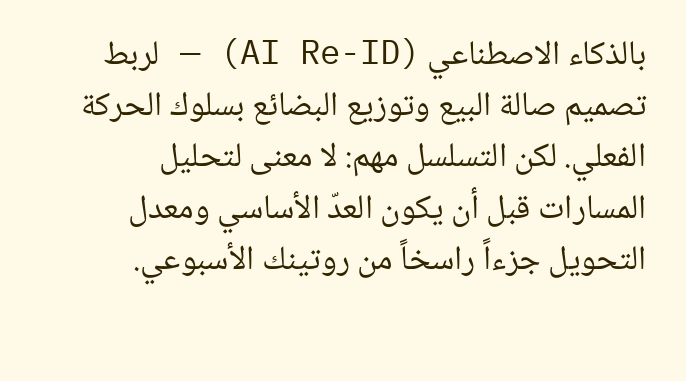بالذكاء الاصطناعي (AI Re-ID) — لربط تصميم صالة البيع وتوزيع البضائع بسلوك الحركة الفعلي. لكن التسلسل مهم: لا معنى لتحليل المسارات قبل أن يكون العدّ الأساسي ومعدل التحويل جزءاً راسخاً من روتينك الأسبوعي.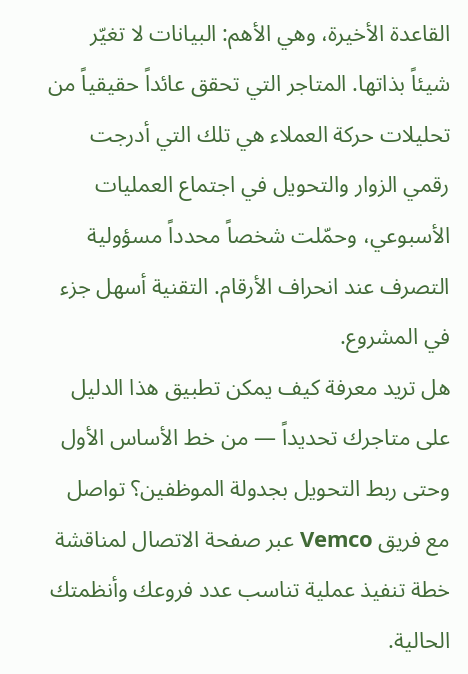القاعدة الأخيرة، وهي الأهم: البيانات لا تغيّر شيئاً بذاتها. المتاجر التي تحقق عائداً حقيقياً من تحليلات حركة العملاء هي تلك التي أدرجت رقمي الزوار والتحويل في اجتماع العمليات الأسبوعي، وحمّلت شخصاً محدداً مسؤولية التصرف عند انحراف الأرقام. التقنية أسهل جزء في المشروع.
هل تريد معرفة كيف يمكن تطبيق هذا الدليل على متاجرك تحديداً — من خط الأساس الأول وحتى ربط التحويل بجدولة الموظفين؟ تواصل مع فريق Vemco عبر صفحة الاتصال لمناقشة خطة تنفيذ عملية تناسب عدد فروعك وأنظمتك الحالية.